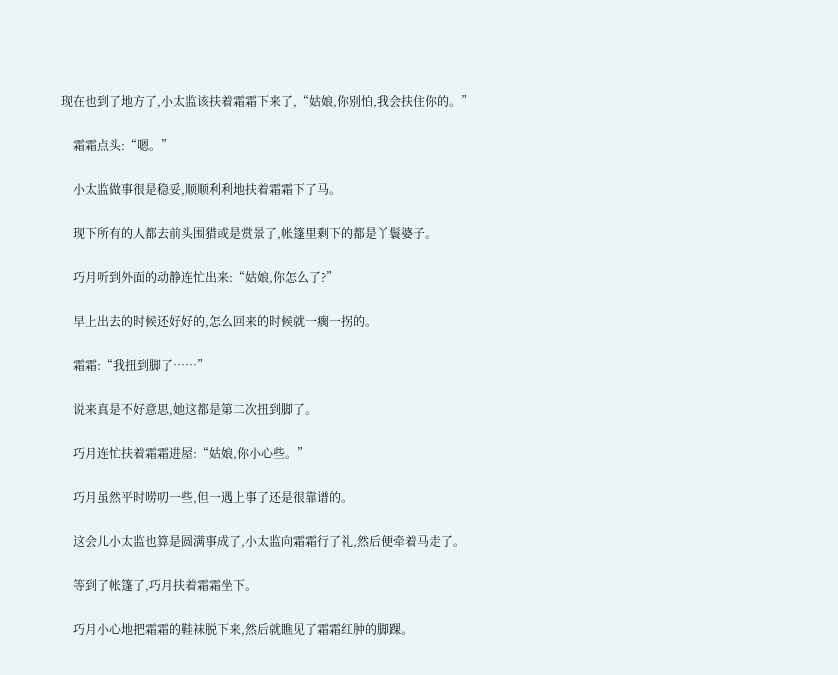现在也到了地方了,小太监该扶着霜霜下来了,“姑娘,你别怕,我会扶住你的。”

    霜霜点头:“嗯。”

    小太监做事很是稳妥,顺顺利利地扶着霜霜下了马。

    现下所有的人都去前头围猎或是赏景了,帐篷里剩下的都是丫鬟婆子。

    巧月听到外面的动静连忙出来:“姑娘,你怎么了?”

    早上出去的时候还好好的,怎么回来的时候就一瘸一拐的。

    霜霜:“我扭到脚了……”

    说来真是不好意思,她这都是第二次扭到脚了。

    巧月连忙扶着霜霜进屋:“姑娘,你小心些。”

    巧月虽然平时唠叨一些,但一遇上事了还是很靠谱的。

    这会儿小太监也算是圆满事成了,小太监向霜霜行了礼,然后便牵着马走了。

    等到了帐篷了,巧月扶着霜霜坐下。

    巧月小心地把霜霜的鞋袜脱下来,然后就瞧见了霜霜红肿的脚踝。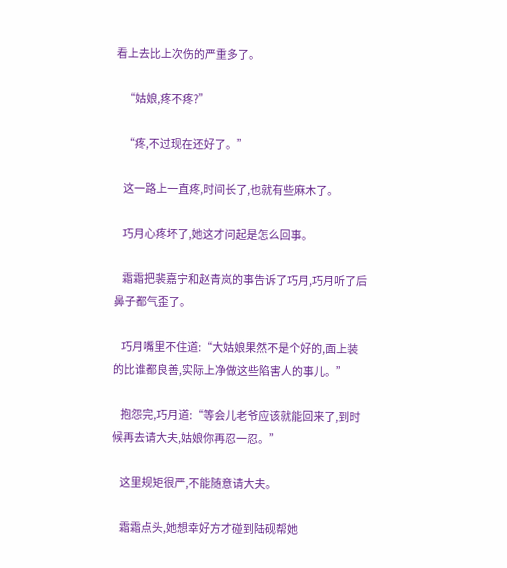看上去比上次伤的严重多了。

    “姑娘,疼不疼?”

    “疼,不过现在还好了。”

    这一路上一直疼,时间长了,也就有些麻木了。

    巧月心疼坏了,她这才问起是怎么回事。

    霜霜把裴嘉宁和赵青岚的事告诉了巧月,巧月听了后鼻子都气歪了。

    巧月嘴里不住道:“大姑娘果然不是个好的,面上装的比谁都良善,实际上净做这些陷害人的事儿。”

    抱怨完,巧月道:“等会儿老爷应该就能回来了,到时候再去请大夫,姑娘你再忍一忍。”

    这里规矩很严,不能随意请大夫。

    霜霜点头,她想幸好方才碰到陆砚帮她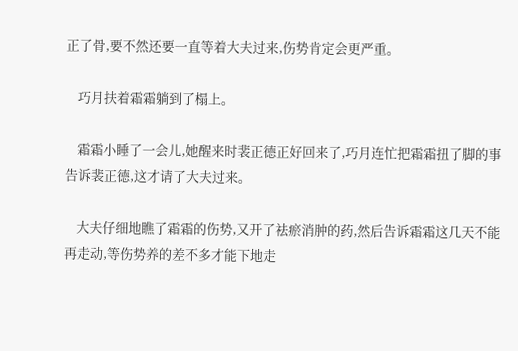正了骨,要不然还要一直等着大夫过来,伤势肯定会更严重。

    巧月扶着霜霜躺到了榻上。

    霜霜小睡了一会儿,她醒来时裴正德正好回来了,巧月连忙把霜霜扭了脚的事告诉裴正德,这才请了大夫过来。

    大夫仔细地瞧了霜霜的伤势,又开了祛瘀消肿的药,然后告诉霜霜这几天不能再走动,等伤势养的差不多才能下地走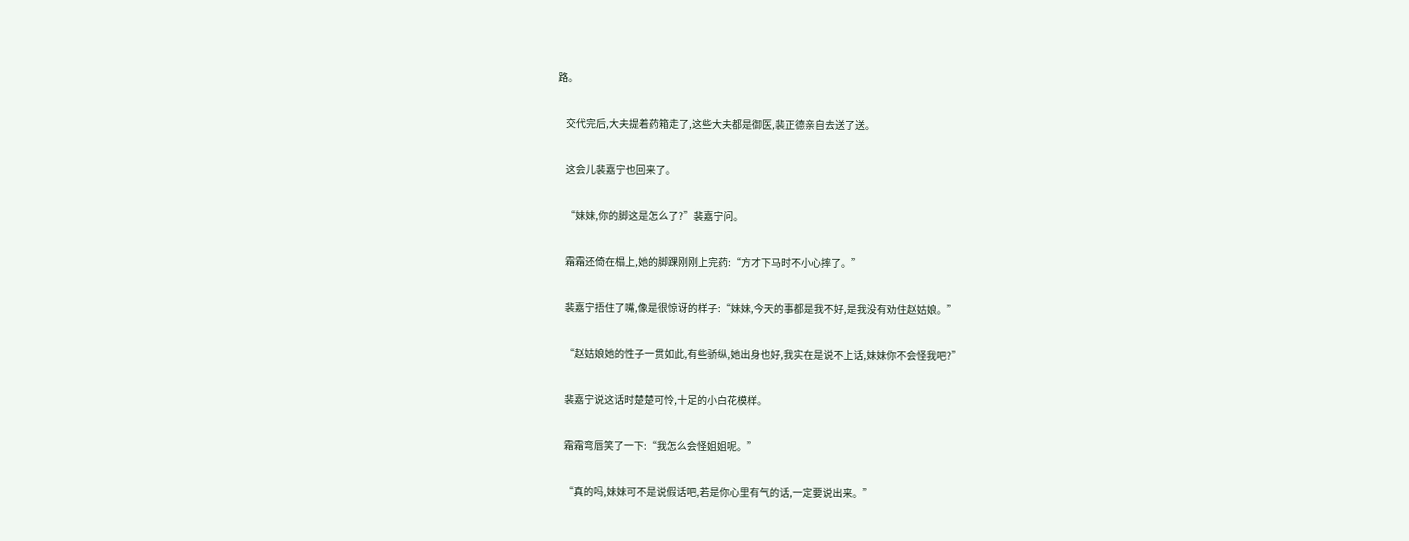路。

    交代完后,大夫提着药箱走了,这些大夫都是御医,裴正德亲自去送了送。

    这会儿裴嘉宁也回来了。

    “妹妹,你的脚这是怎么了?”裴嘉宁问。

    霜霜还倚在榻上,她的脚踝刚刚上完药:“方才下马时不小心摔了。”

    裴嘉宁捂住了嘴,像是很惊讶的样子:“妹妹,今天的事都是我不好,是我没有劝住赵姑娘。”

    “赵姑娘她的性子一贯如此,有些骄纵,她出身也好,我实在是说不上话,妹妹你不会怪我吧?”

    裴嘉宁说这话时楚楚可怜,十足的小白花模样。

    霜霜弯唇笑了一下:“我怎么会怪姐姐呢。”

    “真的吗,妹妹可不是说假话吧,若是你心里有气的话,一定要说出来。”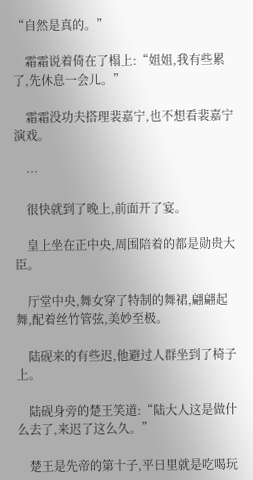“自然是真的。”

    霜霜说着倚在了榻上:“姐姐,我有些累了,先休息一会儿。”

    霜霜没功夫搭理裴嘉宁,也不想看裴嘉宁演戏。

    …

    很快就到了晚上,前面开了宴。

    皇上坐在正中央,周围陪着的都是勋贵大臣。

    厅堂中央,舞女穿了特制的舞裙,翩翩起舞,配着丝竹管弦,美妙至极。

    陆砚来的有些迟,他避过人群坐到了椅子上。

    陆砚身旁的楚王笑道:“陆大人这是做什么去了,来迟了这么久。”

    楚王是先帝的第十子,平日里就是吃喝玩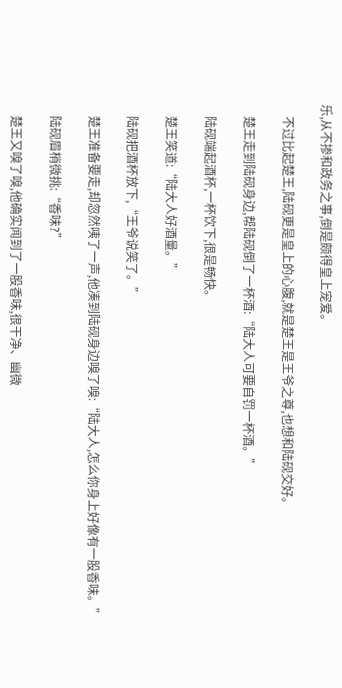乐,从不掺和政务之事,倒是颇得皇上宠爱。

    不过比起楚王,陆砚更是皇上的心腹,就是楚王是王爷之尊,也想和陆砚交好。

    楚王走到陆砚身边,帮陆砚倒了一杯酒:“陆大人可要自罚一杯酒。”

    陆砚端起酒杯,一杯饮下,很是畅快。

    楚王笑道:“陆大人好酒量。”

    陆砚把酒杯放下,“王爷说笑了。”

    楚王准备要走,却忽然咦了一声,他凑到陆砚身边嗅了嗅:“陆大人,怎么你身上好像有一股香味。”

    陆砚眉梢微挑:“香味?”

    楚王又嗅了嗅,他确实闻到了一股香味,很干净、幽微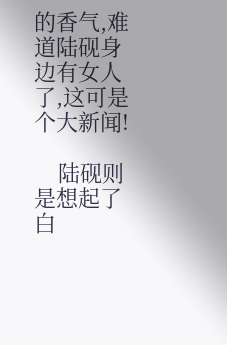的香气,难道陆砚身边有女人了,这可是个大新闻!

    陆砚则是想起了白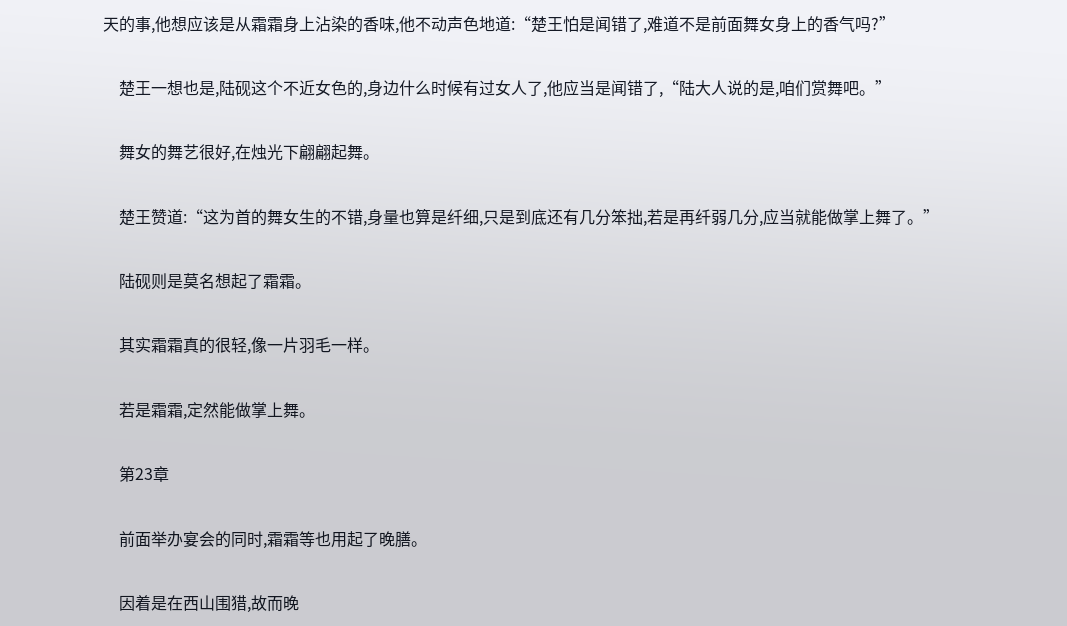天的事,他想应该是从霜霜身上沾染的香味,他不动声色地道:“楚王怕是闻错了,难道不是前面舞女身上的香气吗?”

    楚王一想也是,陆砚这个不近女色的,身边什么时候有过女人了,他应当是闻错了,“陆大人说的是,咱们赏舞吧。”

    舞女的舞艺很好,在烛光下翩翩起舞。

    楚王赞道:“这为首的舞女生的不错,身量也算是纤细,只是到底还有几分笨拙,若是再纤弱几分,应当就能做掌上舞了。”

    陆砚则是莫名想起了霜霜。

    其实霜霜真的很轻,像一片羽毛一样。

    若是霜霜,定然能做掌上舞。

    第23章

    前面举办宴会的同时,霜霜等也用起了晚膳。

    因着是在西山围猎,故而晚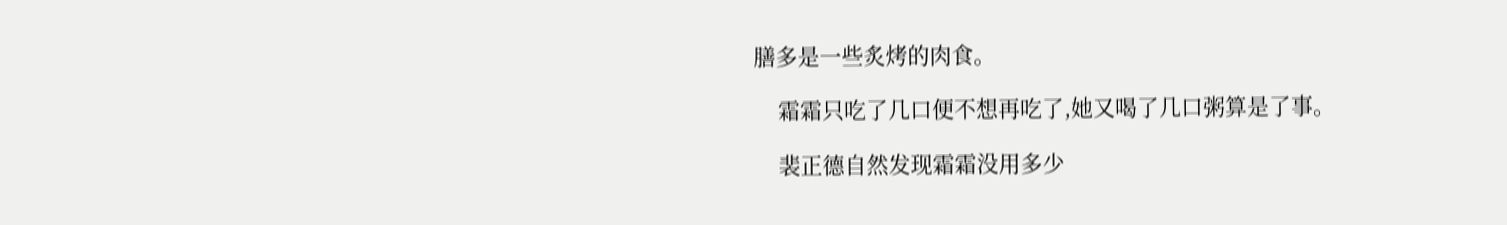膳多是一些炙烤的肉食。

    霜霜只吃了几口便不想再吃了,她又喝了几口粥算是了事。

    裴正德自然发现霜霜没用多少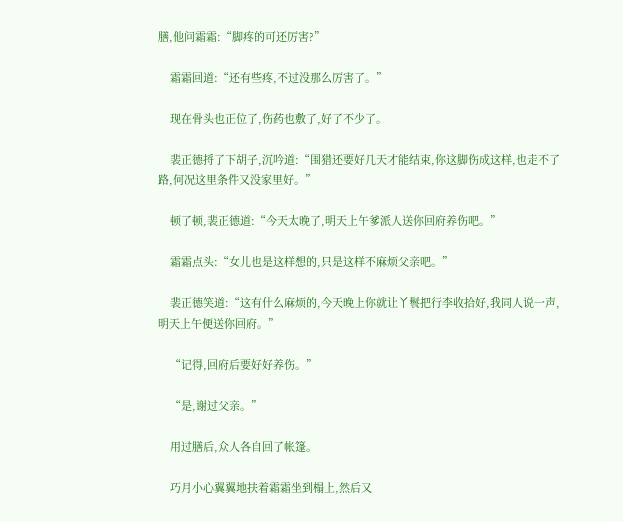膳,他问霜霜:“脚疼的可还厉害?”

    霜霜回道:“还有些疼,不过没那么厉害了。”

    现在骨头也正位了,伤药也敷了,好了不少了。

    裴正德捋了下胡子,沉吟道:“围猎还要好几天才能结束,你这脚伤成这样,也走不了路,何况这里条件又没家里好。”

    顿了顿,裴正德道:“今天太晚了,明天上午爹派人送你回府养伤吧。”

    霜霜点头:“女儿也是这样想的,只是这样不麻烦父亲吧。”

    裴正德笑道:“这有什么麻烦的,今天晚上你就让丫鬟把行李收拾好,我同人说一声,明天上午便送你回府。”

    “记得,回府后要好好养伤。”

    “是,谢过父亲。”

    用过膳后,众人各自回了帐篷。

    巧月小心翼翼地扶着霜霜坐到榻上,然后又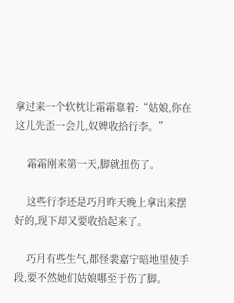拿过来一个软枕让霜霜靠着:“姑娘,你在这儿先歪一会儿,奴婢收拾行李。”

    霜霜刚来第一天,脚就扭伤了。

    这些行李还是巧月昨天晚上拿出来摆好的,现下却又要收拾起来了。

    巧月有些生气,都怪裴嘉宁暗地里使手段,要不然她们姑娘哪至于伤了脚。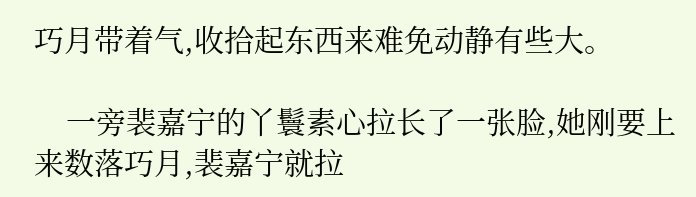巧月带着气,收拾起东西来难免动静有些大。

    一旁裴嘉宁的丫鬟素心拉长了一张脸,她刚要上来数落巧月,裴嘉宁就拉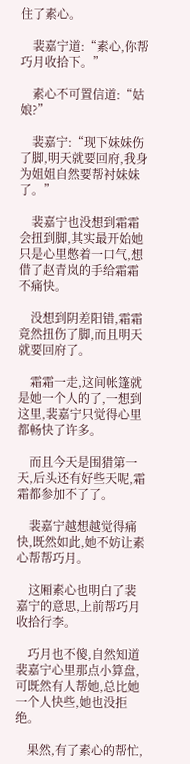住了素心。

    裴嘉宁道:“素心,你帮巧月收拾下。”

    素心不可置信道:“姑娘?”

    裴嘉宁:“现下妹妹伤了脚,明天就要回府,我身为姐姐自然要帮衬妹妹了。”

    裴嘉宁也没想到霜霜会扭到脚,其实最开始她只是心里憋着一口气,想借了赵青岚的手给霜霜不痛快。

    没想到阴差阳错,霜霜竟然扭伤了脚,而且明天就要回府了。

    霜霜一走,这间帐篷就是她一个人的了,一想到这里,裴嘉宁只觉得心里都畅快了许多。

    而且今天是围猎第一天,后头还有好些天呢,霜霜都参加不了了。

    裴嘉宁越想越觉得痛快,既然如此,她不妨让素心帮帮巧月。

    这厢素心也明白了裴嘉宁的意思,上前帮巧月收拾行李。

    巧月也不傻,自然知道裴嘉宁心里那点小算盘,可既然有人帮她,总比她一个人快些,她也没拒绝。

    果然,有了素心的帮忙,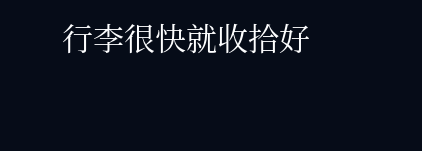行李很快就收拾好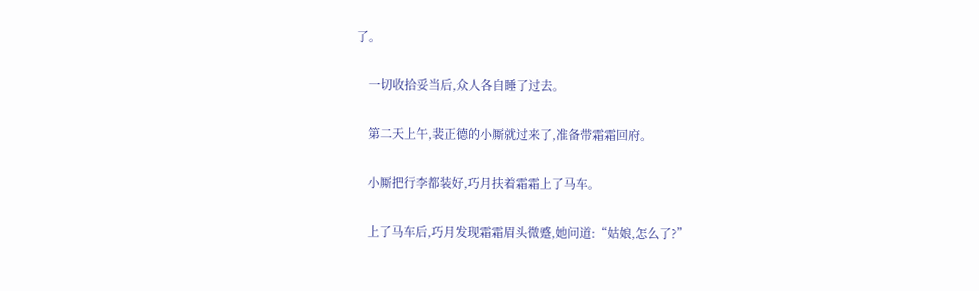了。

    一切收拾妥当后,众人各自睡了过去。

    第二天上午,裴正德的小厮就过来了,准备带霜霜回府。

    小厮把行李都装好,巧月扶着霜霜上了马车。

    上了马车后,巧月发现霜霜眉头微蹙,她问道:“姑娘,怎么了?”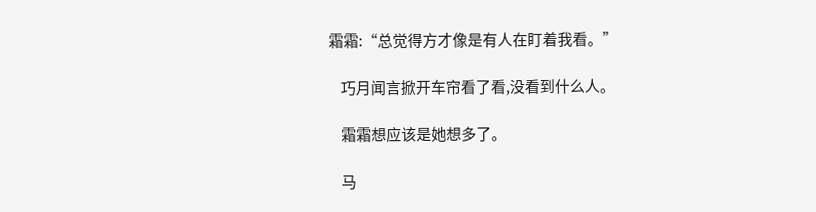霜霜:“总觉得方才像是有人在盯着我看。”

    巧月闻言掀开车帘看了看,没看到什么人。

    霜霜想应该是她想多了。

    马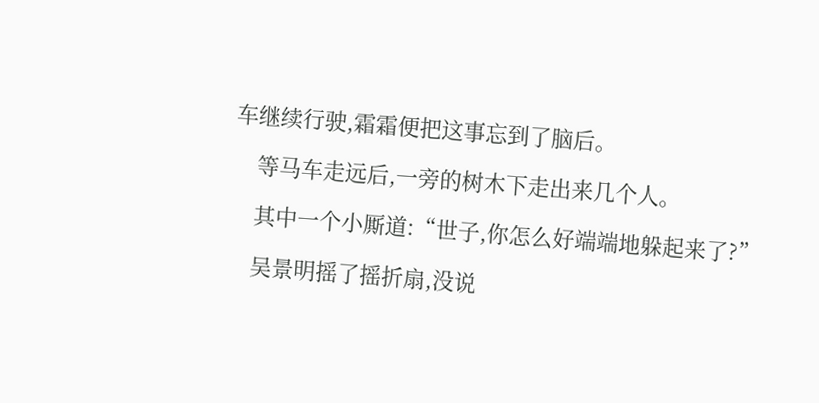车继续行驶,霜霜便把这事忘到了脑后。

    等马车走远后,一旁的树木下走出来几个人。

    其中一个小厮道:“世子,你怎么好端端地躲起来了?”

    吴景明摇了摇折扇,没说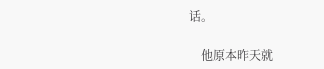话。

    他原本昨天就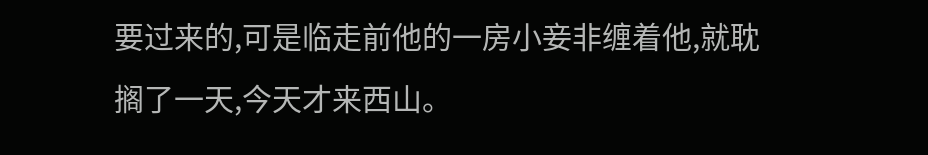要过来的,可是临走前他的一房小妾非缠着他,就耽搁了一天,今天才来西山。